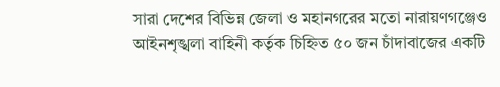সারা দেশের বিভিন্ন জেলা ও মহানগরের মতো নারায়ণগঞ্জেও আইনশৃঙ্খলা বাহিনী কর্তৃক চিহ্নিত ৫০ জন চাঁদাবাজের একটি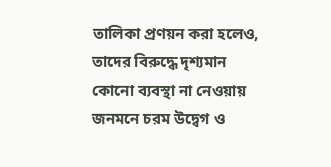তালিকা প্রণয়ন করা হলেও, তাদের বিরুদ্ধে দৃশ্যমান কোনো ব্যবস্থা না নেওয়ায় জনমনে চরম উদ্বেগ ও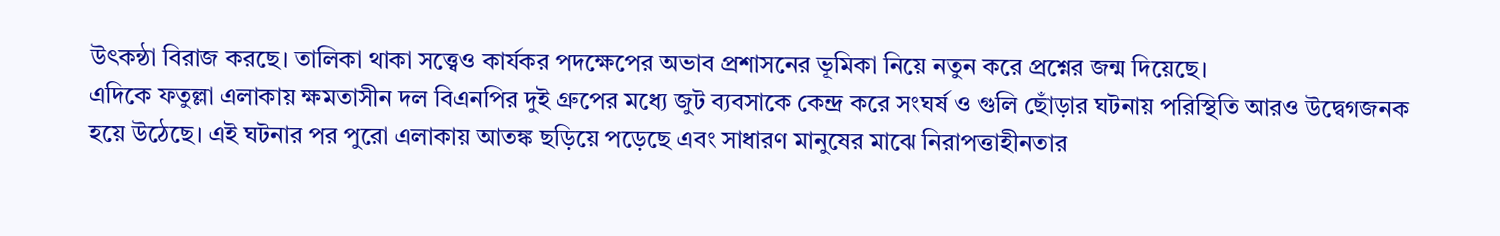উৎকন্ঠা বিরাজ করছে। তালিকা থাকা সত্ত্বেও কার্যকর পদক্ষেপের অভাব প্রশাসনের ভূমিকা নিয়ে নতুন করে প্রশ্নের জন্ম দিয়েছে।
এদিকে ফতুল্লা এলাকায় ক্ষমতাসীন দল বিএনপির দুই গ্রুপের মধ্যে জুট ব্যবসাকে কেন্দ্র করে সংঘর্ষ ও গুলি ছোঁড়ার ঘটনায় পরিস্থিতি আরও উদ্বেগজনক হয়ে উঠেছে। এই ঘটনার পর পুরো এলাকায় আতঙ্ক ছড়িয়ে পড়েছে এবং সাধারণ মানুষের মাঝে নিরাপত্তাহীনতার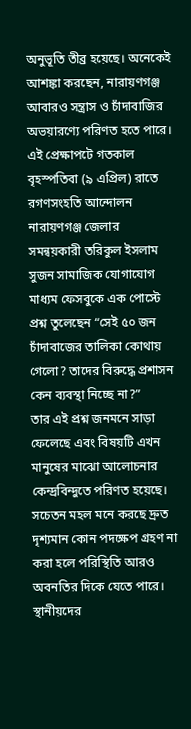অনুভূতি তীব্র হয়েছে। অনেকেই আশঙ্কা করছেন, নারায়ণগঞ্জ আবারও সন্ত্রাস ও চাঁদাবাজির অভয়ারণ্যে পরিণত হতে পারে।
এই প্রেক্ষাপটে গতকাল বৃহস্পতিবা (৯ এপ্রিল) রাতে রগণসংহতি আন্দোলন নারায়ণগঞ্জ জেলার সমন্বয়কারী তরিকুল ইসলাম সুজন সামাজিক যোগাযোগ মাধ্যম ফেসবুকে এক পোস্টে প্রশ্ন তুলেছেন “সেই ৫০ জন চাঁদাবাজের তালিকা কোথায় গেলো? তাদের বিরুদ্ধে প্রশাসন কেন ব্যবস্থা নিচ্ছে না?”
তার এই প্রশ্ন জনমনে সাড়া ফেলেছে এবং বিষয়টি এখন মানুষের মাঝো আলোচনার কেন্দ্রবিন্দুতে পরিণত হয়েছে। সচেতন মহল মনে করছে দ্রুত দৃশ্যমান কোন পদক্ষেপ গ্রহণ না করা হলে পরিস্থিতি আরও অবনতির দিকে যেতে পারে।
স্থানীয়দের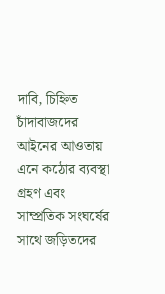দাবি, চিহ্নিত চাঁদাবাজদের আইনের আওতায় এনে কঠোর ব্যবস্থা গ্রহণ এবং সাম্প্রতিক সংঘর্ষের সাথে জড়িতদের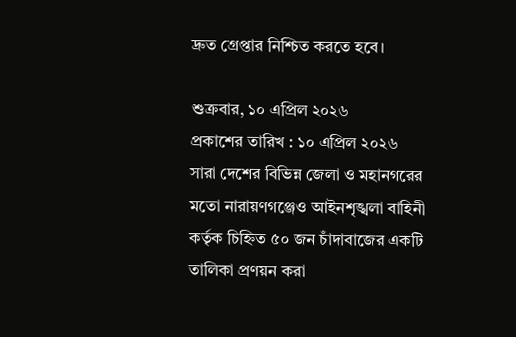দ্রুত গ্রেপ্তার নিশ্চিত করতে হবে।

শুক্রবার, ১০ এপ্রিল ২০২৬
প্রকাশের তারিখ : ১০ এপ্রিল ২০২৬
সারা দেশের বিভিন্ন জেলা ও মহানগরের মতো নারায়ণগঞ্জেও আইনশৃঙ্খলা বাহিনী কর্তৃক চিহ্নিত ৫০ জন চাঁদাবাজের একটি তালিকা প্রণয়ন করা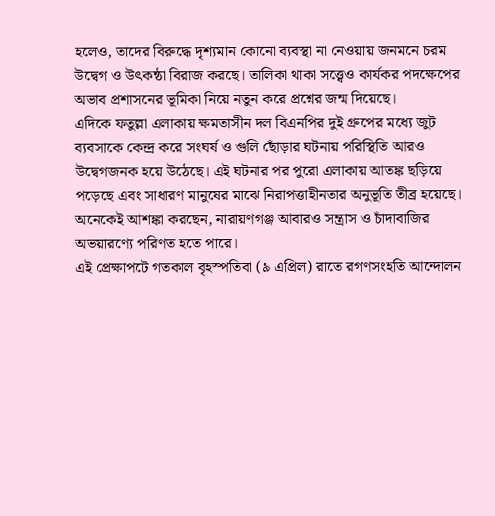হলেও, তাদের বিরুদ্ধে দৃশ্যমান কোনো ব্যবস্থা না নেওয়ায় জনমনে চরম উদ্বেগ ও উৎকন্ঠা বিরাজ করছে। তালিকা থাকা সত্ত্বেও কার্যকর পদক্ষেপের অভাব প্রশাসনের ভূমিকা নিয়ে নতুন করে প্রশ্নের জন্ম দিয়েছে।
এদিকে ফতুল্লা এলাকায় ক্ষমতাসীন দল বিএনপির দুই গ্রুপের মধ্যে জুট ব্যবসাকে কেন্দ্র করে সংঘর্ষ ও গুলি ছোঁড়ার ঘটনায় পরিস্থিতি আরও উদ্বেগজনক হয়ে উঠেছে। এই ঘটনার পর পুরো এলাকায় আতঙ্ক ছড়িয়ে পড়েছে এবং সাধারণ মানুষের মাঝে নিরাপত্তাহীনতার অনুভূতি তীব্র হয়েছে। অনেকেই আশঙ্কা করছেন, নারায়ণগঞ্জ আবারও সন্ত্রাস ও চাঁদাবাজির অভয়ারণ্যে পরিণত হতে পারে।
এই প্রেক্ষাপটে গতকাল বৃহস্পতিবা (৯ এপ্রিল) রাতে রগণসংহতি আন্দোলন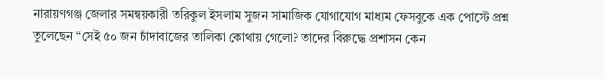নারায়ণগঞ্জ জেলার সমন্বয়কারী তরিকুল ইসলাম সুজন সামাজিক যোগাযোগ মাধ্যম ফেসবুকে এক পোস্টে প্রশ্ন তুলেছেন “সেই ৫০ জন চাঁদাবাজের তালিকা কোথায় গেলো? তাদের বিরুদ্ধে প্রশাসন কেন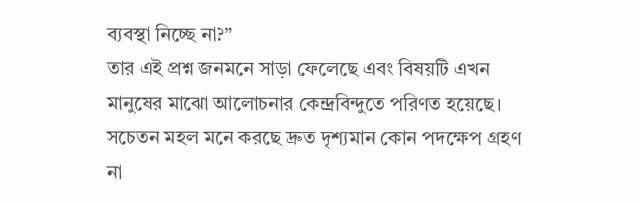ব্যবস্থা নিচ্ছে না?”
তার এই প্রশ্ন জনমনে সাড়া ফেলেছে এবং বিষয়টি এখন মানুষের মাঝো আলোচনার কেন্দ্রবিন্দুতে পরিণত হয়েছে। সচেতন মহল মনে করছে দ্রুত দৃশ্যমান কোন পদক্ষেপ গ্রহণ না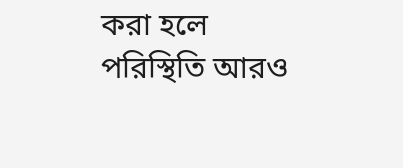করা হলে পরিস্থিতি আরও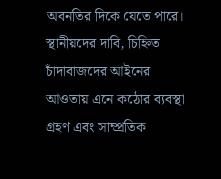অবনতির দিকে যেতে পারে।
স্থানীয়দের দাবি, চিহ্নিত চাঁদাবাজদের আইনের আওতায় এনে কঠোর ব্যবস্থা গ্রহণ এবং সাম্প্রতিক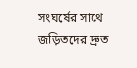সংঘর্ষের সাথে জড়িতদের দ্রুত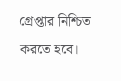গ্রেপ্তার নিশ্চিত করতে হবে।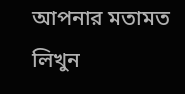আপনার মতামত লিখুন